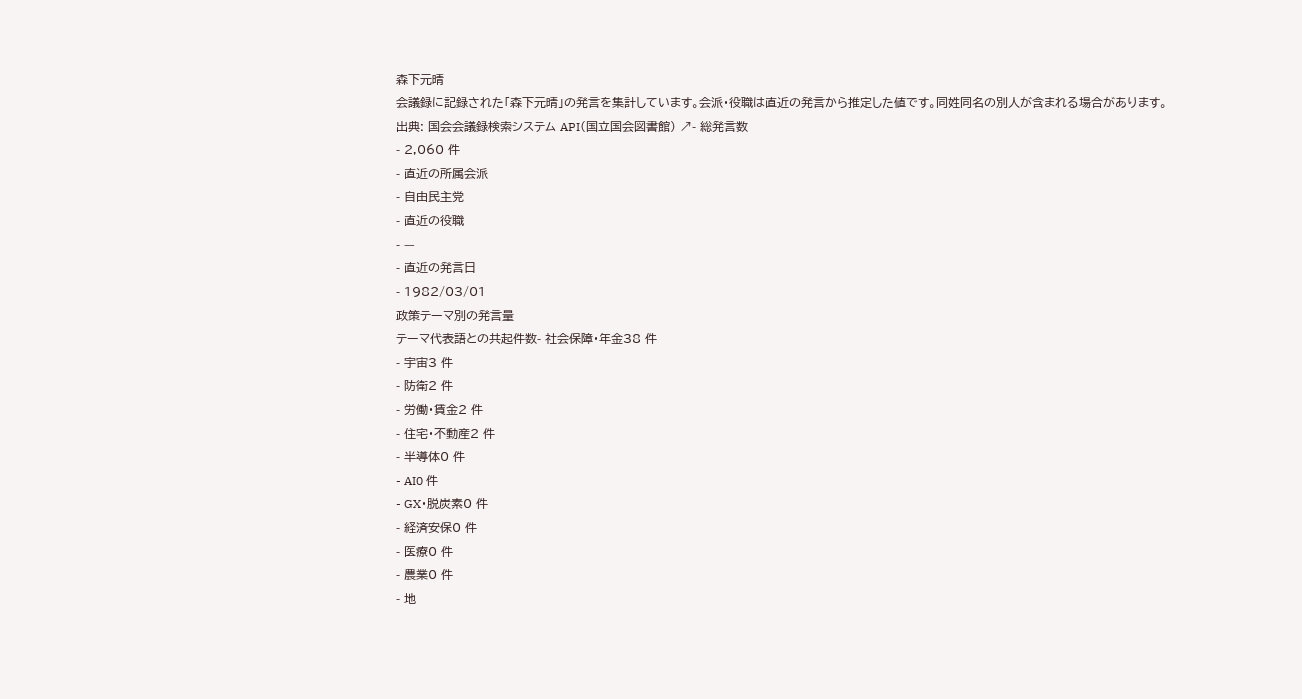森下元晴
会議録に記録された「森下元晴」の発言を集計しています。会派・役職は直近の発言から推定した値です。同姓同名の別人が含まれる場合があります。
出典: 国会会議録検索システム API(国立国会図書館) ↗- 総発言数
- 2,060 件
- 直近の所属会派
- 自由民主党
- 直近の役職
- —
- 直近の発言日
- 1982/03/01
政策テーマ別の発言量
テーマ代表語との共起件数- 社会保障・年金38 件
- 宇宙3 件
- 防衛2 件
- 労働・賃金2 件
- 住宅・不動産2 件
- 半導体0 件
- AI0 件
- GX・脱炭素0 件
- 経済安保0 件
- 医療0 件
- 農業0 件
- 地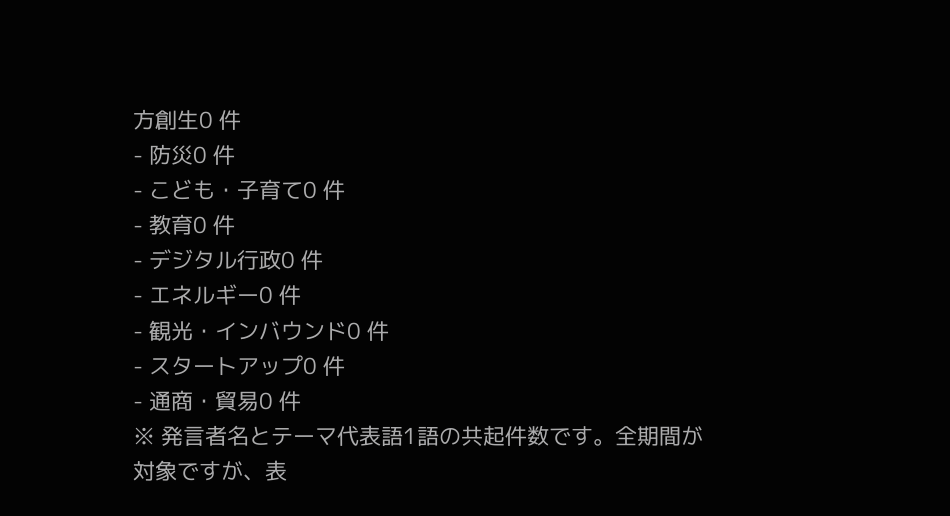方創生0 件
- 防災0 件
- こども・子育て0 件
- 教育0 件
- デジタル行政0 件
- エネルギー0 件
- 観光・インバウンド0 件
- スタートアップ0 件
- 通商・貿易0 件
※ 発言者名とテーマ代表語1語の共起件数です。全期間が対象ですが、表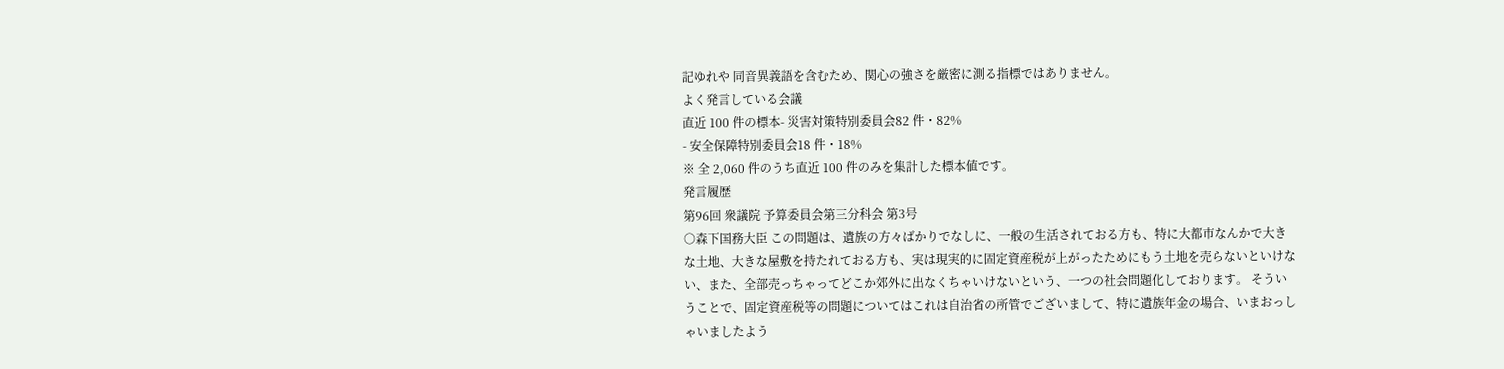記ゆれや 同音異義語を含むため、関心の強さを厳密に測る指標ではありません。
よく発言している会議
直近 100 件の標本- 災害対策特別委員会82 件・82%
- 安全保障特別委員会18 件・18%
※ 全 2,060 件のうち直近 100 件のみを集計した標本値です。
発言履歴
第96回 衆議院 予算委員会第三分科会 第3号
○森下国務大臣 この問題は、遺族の方々ばかりでなしに、一般の生活されておる方も、特に大都市なんかで大きな土地、大きな屋敷を持たれておる方も、実は現実的に固定資産税が上がったためにもう土地を売らないといけない、また、全部売っちゃってどこか郊外に出なくちゃいけないという、一つの社会問題化しております。 そういうことで、固定資産税等の問題についてはこれは自治省の所管でございまして、特に遺族年金の場合、いまおっしゃいましたよう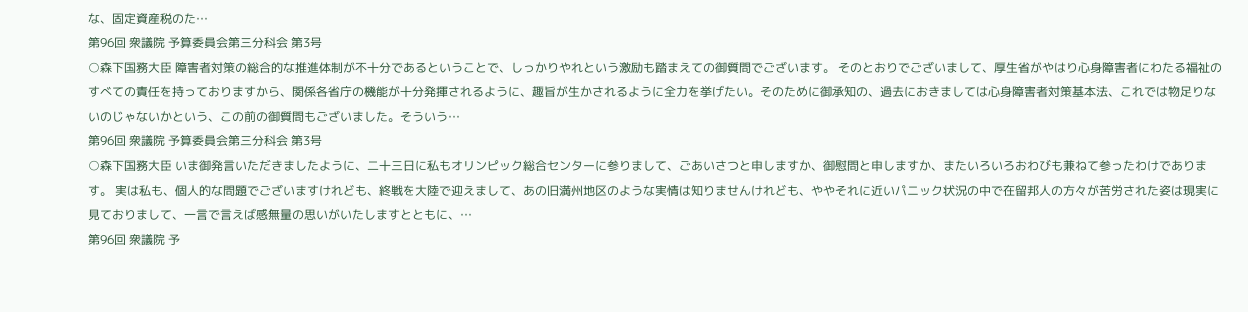な、固定資産税のた…
第96回 衆議院 予算委員会第三分科会 第3号
○森下国務大臣 障害者対策の総合的な推進体制が不十分であるということで、しっかりやれという激励も踏まえての御質問でございます。 そのとおりでございまして、厚生省がやはり心身障害者にわたる福祉のすべての責任を持っておりますから、関係各省庁の機能が十分発揮されるように、趣旨が生かされるように全力を挙げたい。そのために御承知の、過去におきましては心身障害者対策基本法、これでは物足りないのじゃないかという、この前の御質問もございました。そういう…
第96回 衆議院 予算委員会第三分科会 第3号
○森下国務大臣 いま御発言いただきましたように、二十三日に私もオリンピック総合センターに参りまして、ごあいさつと申しますか、御慰問と申しますか、またいろいろおわびも兼ねて参ったわけであります。 実は私も、個人的な問題でございますけれども、終戦を大陸で迎えまして、あの旧満州地区のような実情は知りませんけれども、ややそれに近いパニック状況の中で在留邦人の方々が苦労された姿は現実に見ておりまして、一言で言えば感無量の思いがいたしますとともに、…
第96回 衆議院 予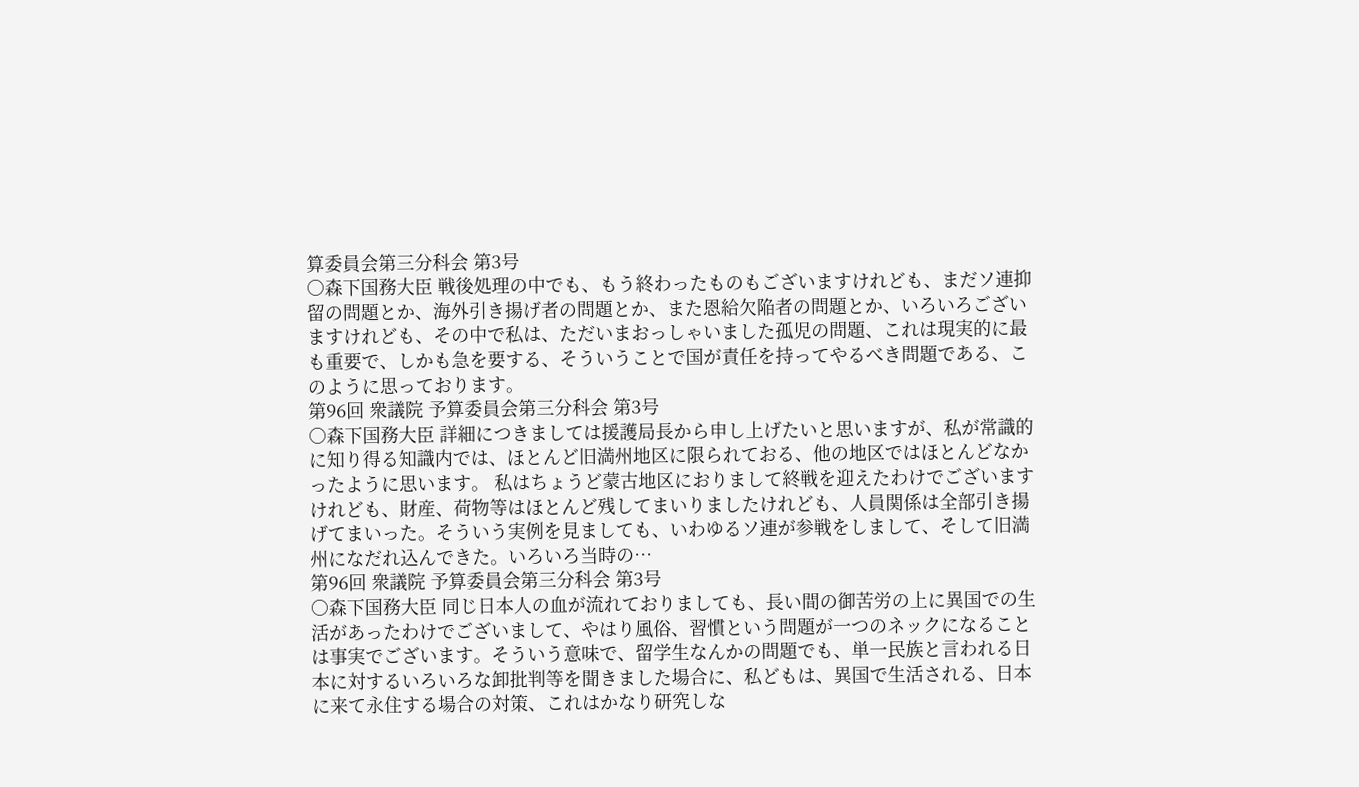算委員会第三分科会 第3号
○森下国務大臣 戦後処理の中でも、もう終わったものもございますけれども、まだソ連抑留の問題とか、海外引き揚げ者の問題とか、また恩給欠陥者の問題とか、いろいろございますけれども、その中で私は、ただいまおっしゃいました孤児の問題、これは現実的に最も重要で、しかも急を要する、そういうことで国が責任を持ってやるべき問題である、このように思っております。
第96回 衆議院 予算委員会第三分科会 第3号
○森下国務大臣 詳細につきましては援護局長から申し上げたいと思いますが、私が常識的に知り得る知識内では、ほとんど旧満州地区に限られておる、他の地区ではほとんどなかったように思います。 私はちょうど蒙古地区におりまして終戦を迎えたわけでございますけれども、財産、荷物等はほとんど残してまいりましたけれども、人員関係は全部引き揚げてまいった。そういう実例を見ましても、いわゆるソ連が参戦をしまして、そして旧満州になだれ込んできた。いろいろ当時の…
第96回 衆議院 予算委員会第三分科会 第3号
○森下国務大臣 同じ日本人の血が流れておりましても、長い間の御苦労の上に異国での生活があったわけでございまして、やはり風俗、習慣という問題が一つのネックになることは事実でございます。そういう意味で、留学生なんかの問題でも、単一民族と言われる日本に対するいろいろな卸批判等を聞きました場合に、私どもは、異国で生活される、日本に来て永住する場合の対策、これはかなり研究しな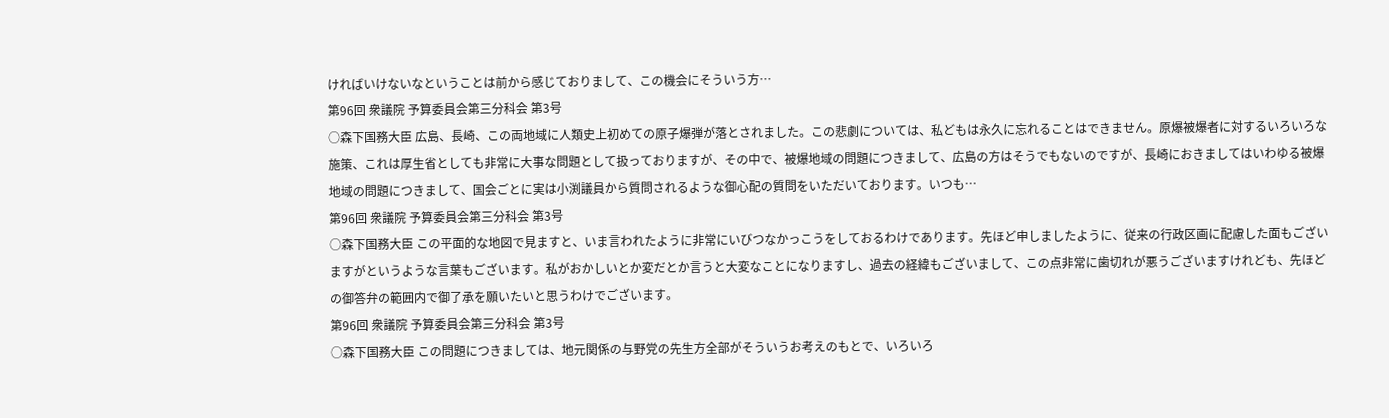ければいけないなということは前から感じておりまして、この機会にそういう方…
第96回 衆議院 予算委員会第三分科会 第3号
○森下国務大臣 広島、長崎、この両地域に人類史上初めての原子爆弾が落とされました。この悲劇については、私どもは永久に忘れることはできません。原爆被爆者に対するいろいろな施策、これは厚生省としても非常に大事な問題として扱っておりますが、その中で、被爆地域の問題につきまして、広島の方はそうでもないのですが、長崎におきましてはいわゆる被爆地域の問題につきまして、国会ごとに実は小渕議員から質問されるような御心配の質問をいただいております。いつも…
第96回 衆議院 予算委員会第三分科会 第3号
○森下国務大臣 この平面的な地図で見ますと、いま言われたように非常にいびつなかっこうをしておるわけであります。先ほど申しましたように、従来の行政区画に配慮した面もございますがというような言葉もございます。私がおかしいとか変だとか言うと大変なことになりますし、過去の経緯もございまして、この点非常に歯切れが悪うございますけれども、先ほどの御答弁の範囲内で御了承を願いたいと思うわけでございます。
第96回 衆議院 予算委員会第三分科会 第3号
○森下国務大臣 この問題につきましては、地元関係の与野党の先生方全部がそういうお考えのもとで、いろいろ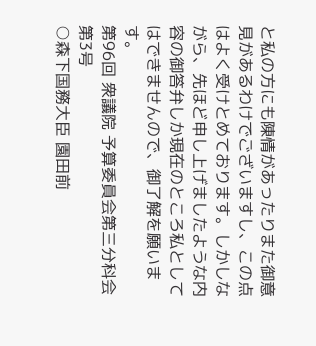と私の方にも陳情があったりまた御意見があるわけでございますし、この点はよく受けとめております。しかしながら、先ほど申し上げましたような内容の御答弁しか現在のところ私としてはできませんので、御了解を願います。
第96回 衆議院 予算委員会第三分科会 第3号
○森下国務大臣 園田前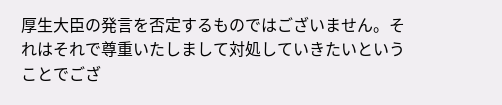厚生大臣の発言を否定するものではございません。それはそれで尊重いたしまして対処していきたいということでござ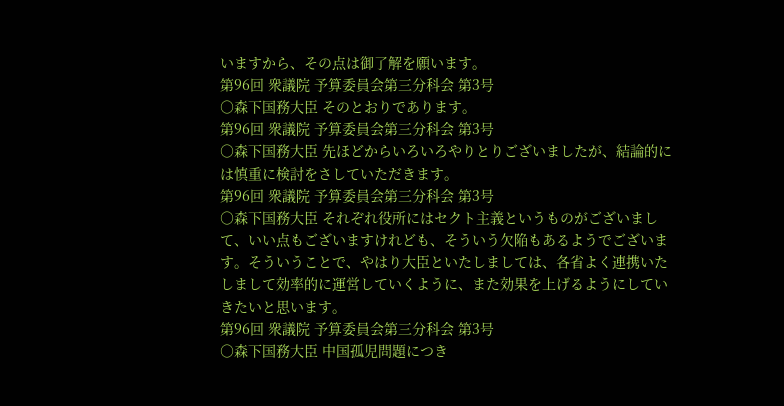いますから、その点は御了解を願います。
第96回 衆議院 予算委員会第三分科会 第3号
○森下国務大臣 そのとおりであります。
第96回 衆議院 予算委員会第三分科会 第3号
○森下国務大臣 先ほどからいろいろやりとりございましたが、結論的には慎重に検討をさしていただきます。
第96回 衆議院 予算委員会第三分科会 第3号
○森下国務大臣 それぞれ役所にはセクト主義というものがございまして、いい点もございますけれども、そういう欠陥もあるようでございます。そういうことで、やはり大臣といたしましては、各省よく連携いたしまして効率的に運営していくように、また効果を上げるようにしていきたいと思います。
第96回 衆議院 予算委員会第三分科会 第3号
○森下国務大臣 中国孤児問題につき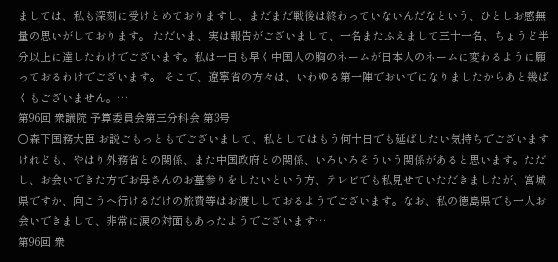ましては、私も深刻に受けとめておりますし、まだまだ戦後は終わっていないんだなという、ひとしお感無量の思いがしております。 ただいま、実は報告がございまして、一名またふえまして三十一名、ちょうど半分以上に達したわけでございます。私は一日も早く中国人の胸のネームが日本人のネームに変わるように願っておるわけでございます。 そこで、遼寧省の方々は、いわゆる第一陣でおいでになりましたからあと幾ばくもございません。…
第96回 衆議院 予算委員会第三分科会 第3号
○森下国務大臣 お説ごもっともでございまして、私としてはもう何十日でも延ばしたい気持ちでございますけれども、やはり外務省との関係、また中国政府との関係、いろいろそういう関係があると思います。ただし、お会いできた方でお母さんのお墓参りをしたいという方、テレビでも私見せていただきましたが、宮城県ですか、向こうへ行けるだけの旅費等はお渡ししておるようでございます。なお、私の徳島県でも一人お会いできまして、非常に涙の対面もあったようでございます…
第96回 衆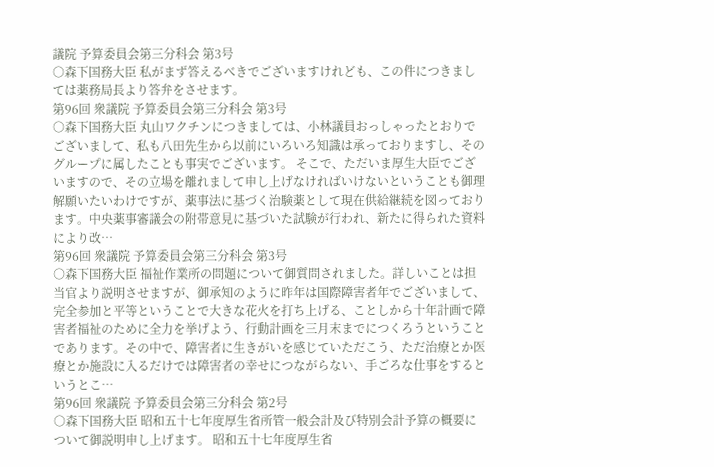議院 予算委員会第三分科会 第3号
○森下国務大臣 私がまず答えるべきでございますけれども、この件につきましては薬務局長より答弁をさせます。
第96回 衆議院 予算委員会第三分科会 第3号
○森下国務大臣 丸山ワクチンにつきましては、小林議員おっしゃったとおりでございまして、私も八田先生から以前にいろいろ知識は承っておりますし、そのグループに属したことも事実でございます。 そこで、ただいま厚生大臣でございますので、その立場を離れまして申し上げなければいけないということも御理解願いたいわけですが、薬事法に基づく治験薬として現在供給継続を図っております。中央薬事審議会の附帯意見に基づいた試験が行われ、新たに得られた資料により改…
第96回 衆議院 予算委員会第三分科会 第3号
○森下国務大臣 福祉作業所の問題について御質問されました。詳しいことは担当官より説明させますが、御承知のように昨年は国際障害者年でございまして、完全参加と平等ということで大きな花火を打ち上げる、ことしから十年計画で障害者福祉のために全力を挙げよう、行動計画を三月末までにつくろうということであります。その中で、障害者に生きがいを感じていただこう、ただ治療とか医療とか施設に入るだけでは障害者の幸せにつながらない、手ごろな仕事をするというとこ…
第96回 衆議院 予算委員会第三分科会 第2号
○森下国務大臣 昭和五十七年度厚生省所管一般会計及び特別会計予算の概要について御説明申し上げます。 昭和五十七年度厚生省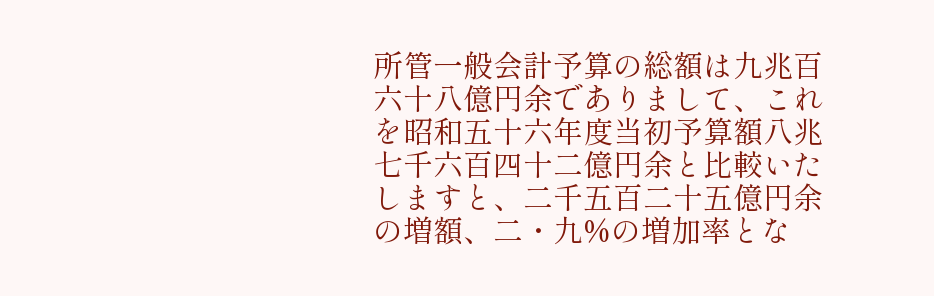所管一般会計予算の総額は九兆百六十八億円余でありまして、これを昭和五十六年度当初予算額八兆七千六百四十二億円余と比較いたしますと、二千五百二十五億円余の増額、二・九%の増加率とな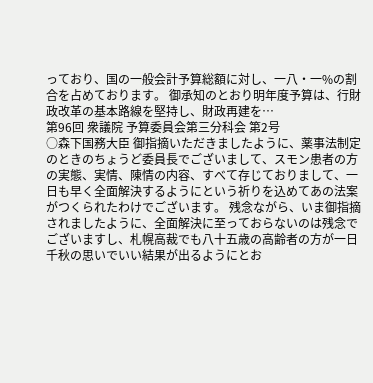っており、国の一般会計予算総額に対し、一八・一%の割合を占めております。 御承知のとおり明年度予算は、行財政改革の基本路線を堅持し、財政再建を…
第96回 衆議院 予算委員会第三分科会 第2号
○森下国務大臣 御指摘いただきましたように、薬事法制定のときのちょうど委員長でございまして、スモン患者の方の実態、実情、陳情の内容、すべて存じておりまして、一日も早く全面解決するようにという祈りを込めてあの法案がつくられたわけでございます。 残念ながら、いま御指摘されましたように、全面解決に至っておらないのは残念でございますし、札幌高裁でも八十五歳の高齢者の方が一日千秋の思いでいい結果が出るようにとお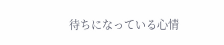待ちになっている心情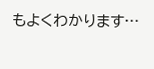もよくわかります…